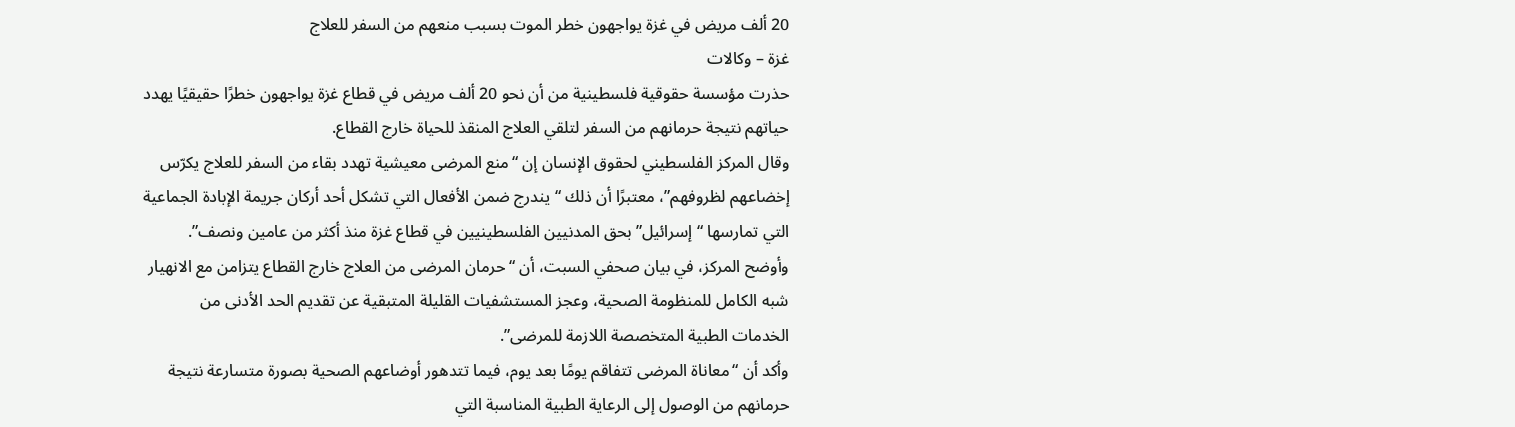20 ألف مريض في غزة يواجهون خطر الموت بسبب منعهم من السفر للعلاج
غزة – وكالات
حذرت مؤسسة حقوقية فلسطينية من أن نحو 20 ألف مريض في قطاع غزة يواجهون خطرًا حقيقيًا يهدد حياتهم نتيجة حرمانهم من السفر لتلقي العلاج المنقذ للحياة خارج القطاع.
وقال المركز الفلسطيني لحقوق الإنسان إن “منع المرضى معيشية تهدد بقاء من السفر للعلاج يكرّس إخضاعهم لظروفهم”، معتبرًا أن ذلك “يندرج ضمن الأفعال التي تشكل أحد أركان جريمة الإبادة الجماعية التي تمارسها “إسرائيل” بحق المدنيين الفلسطينيين في قطاع غزة منذ أكثر من عامين ونصف”.
وأوضح المركز، في بيان صحفي السبت، أن “حرمان المرضى من العلاج خارج القطاع يتزامن مع الانهيار شبه الكامل للمنظومة الصحية، وعجز المستشفيات القليلة المتبقية عن تقديم الحد الأدنى من الخدمات الطبية المتخصصة اللازمة للمرضى”.
وأكد أن “معاناة المرضى تتفاقم يومًا بعد يوم، فيما تتدهور أوضاعهم الصحية بصورة متسارعة نتيجة حرمانهم من الوصول إلى الرعاية الطبية المناسبة التي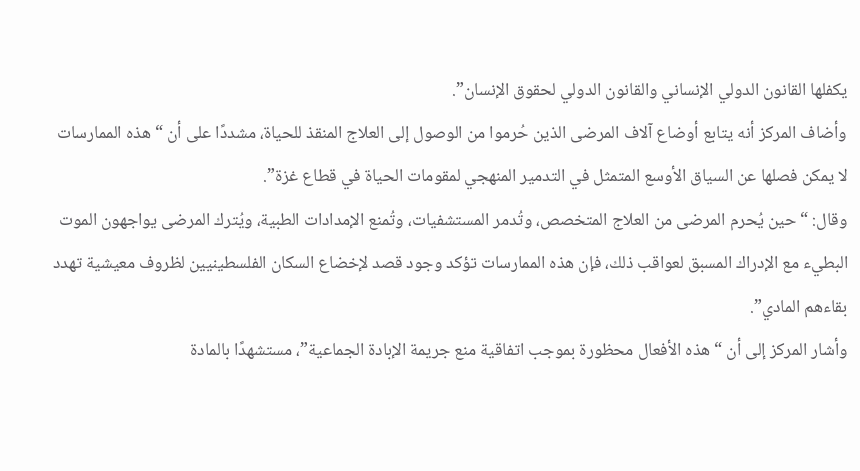يكفلها القانون الدولي الإنساني والقانون الدولي لحقوق الإنسان”.
وأضاف المركز أنه يتابع أوضاع آلاف المرضى الذين حُرموا من الوصول إلى العلاج المنقذ للحياة، مشددًا على أن “هذه الممارسات لا يمكن فصلها عن السياق الأوسع المتمثل في التدمير المنهجي لمقومات الحياة في قطاع غزة”.
وقال: “حين يُحرم المرضى من العلاج المتخصص، وتُدمر المستشفيات، وتُمنع الإمدادات الطبية، ويُترك المرضى يواجهون الموت البطيء مع الإدراك المسبق لعواقب ذلك، فإن هذه الممارسات تؤكد وجود قصد لإخضاع السكان الفلسطينيين لظروف معيشية تهدد بقاءهم المادي”.
وأشار المركز إلى أن “هذه الأفعال محظورة بموجب اتفاقية منع جريمة الإبادة الجماعية”، مستشهدًا بالمادة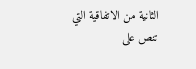الثانية من الاتفاقية التي تنص على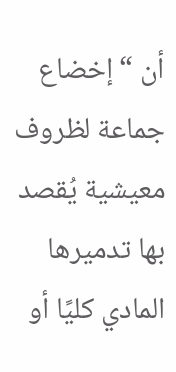أن “إخضاع جماعة لظروف معيشية يُقصد بها تدميرها المادي كليًا أو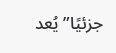جزئيًا” يُعد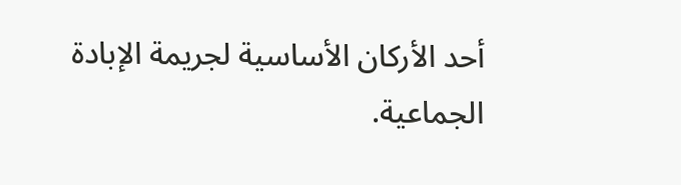أحد الأركان الأساسية لجريمة الإبادة الجماعية.